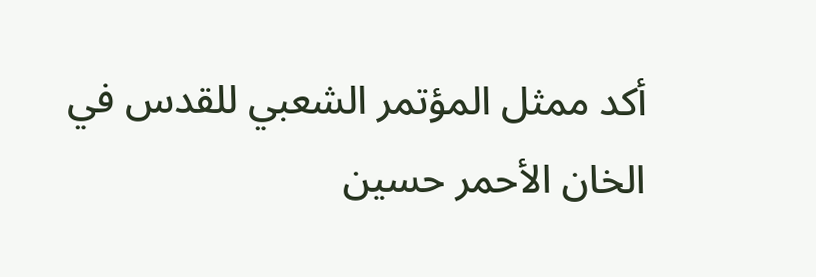أكد ممثل المؤتمر الشعبي للقدس في الخان الأحمر حسين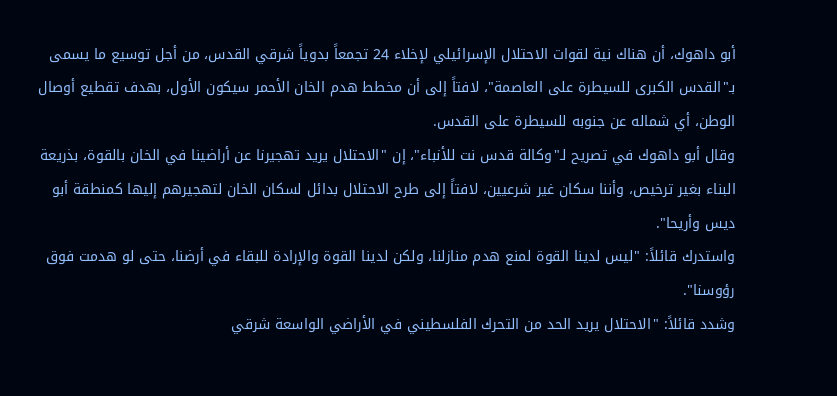أبو داهوك، أن هناك نية لقوات الاحتلال الإسرائيلي لإخلاء 24 تجمعاً بدوياً شرقي القدس، من أجل توسيع ما يسمى بـ"القدس الكبرى للسيطرة على العاصمة"، لافتاً إلى أن مخطط هدم الخان الأحمر سيكون الأول، بهدف تقطيع أوصال الوطن، أي شماله عن جنوبه للسيطرة على القدس.
وقال أبو داهوك في تصريح لـ"وكالة قدس نت للأنباء"، إن "الاحتلال يريد تهجيرنا عن أراضينا في الخان بالقوة، بذريعة البناء بغير ترخيص، وأننا سكان غير شرعيين، لافتاً إلى طرح الاحتلال بدائل لسكان الخان لتهجيرهم إليها كمنطقة أبو ديس وأريحا".
واستدرك قائلاً: "ليس لدينا القوة لمنع هدم منازلنا، ولكن لدينا القوة والإرادة للبقاء في أرضنا، حتى لو هدمت فوق رؤوسنا".
وشدد قائلاً: "الاحتلال يريد الحد من التحرك الفلسطيني في الأراضي الواسعة شرقي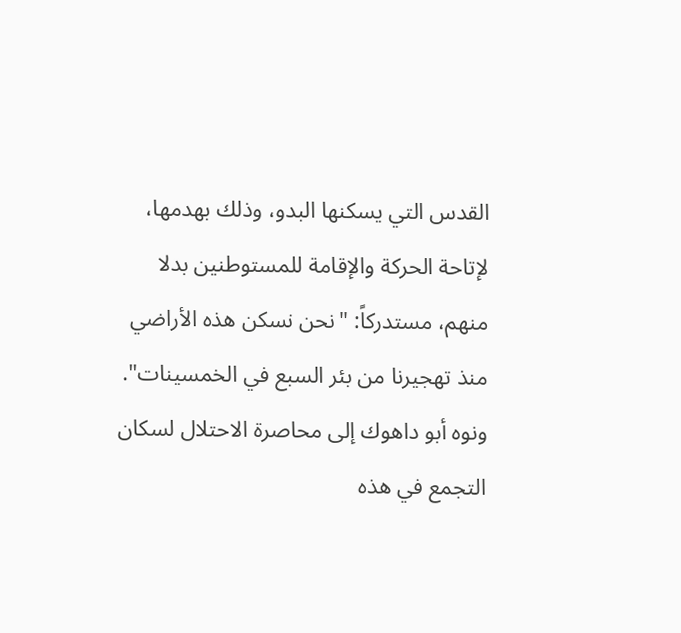القدس التي يسكنها البدو، وذلك بهدمها، لإتاحة الحركة والإقامة للمستوطنين بدلا منهم، مستدركاً: "نحن نسكن هذه الأراضي منذ تهجيرنا من بئر السبع في الخمسينات".
ونوه أبو داهوك إلى محاصرة الاحتلال لسكان التجمع في هذه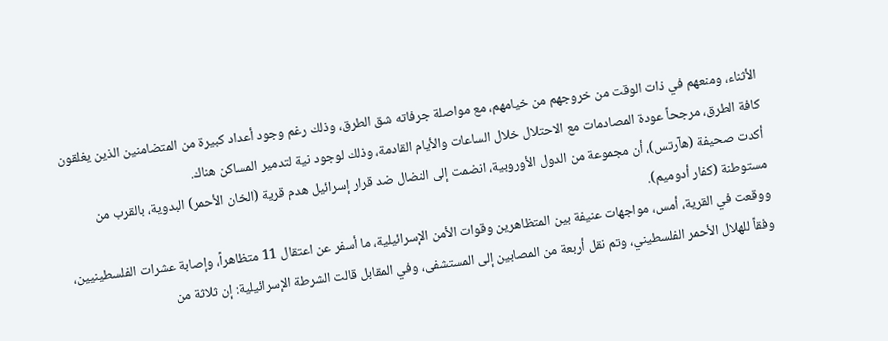الأثناء، ومنعهم في ذات الوقت من خروجهم من خيامهم، مع مواصلة جرفاته شق الطرق، وذلك رغم وجود أعداد كبيرة من المتضامنين الذين يغلقون كافة الطرق، مرجحاً عودة المصادمات مع الاحتلال خلال الساعات والأيام القادمة، وذلك لوجود نية لتدمير المساكن هناك.
أكدت صحيفة (هآرتس)، أن مجموعة من الدول الأوروبية، انضمت إلى النضال ضد قرار إسرائيل هدم قرية (الخان الأحمر) البدوية، بالقرب من مستوطنة (كفار أدوميم).
ووقعت في القرية، أمس، مواجهات عنيفة بين المتظاهرين وقوات الأمن الإسرائيلية، ما أسفر عن اعتقال 11 متظاهراً، وإصابة عشرات الفلسطينيين، وفقاً للهلال الأحمر الفلسطيني، وتم نقل أربعة من المصابين إلى المستشفى، وفي المقابل قالت الشرطة الإسرائيلية: إن ثلاثة من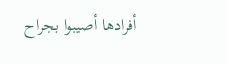أفرادها أصيبوا بجراح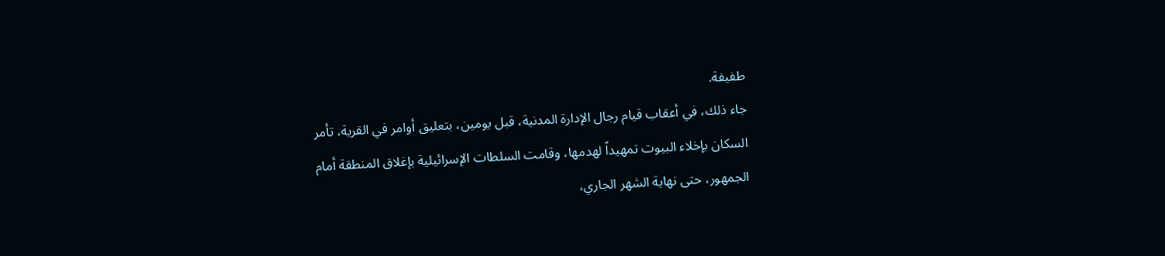طفيفة.
جاء ذلك، في أعقاب قيام رجال الإدارة المدنية، قبل يومين، بتعليق أوامر في القرية، تأمر السكان بإخلاء البيوت تمهيداً لهدمها، وقامت السلطات الإسرائيلية بإغلاق المنطقة أمام الجمهور، حتى نهاية الشهر الجاري،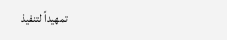تمهيداً لتنفيذ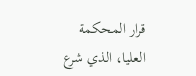قرار المحكمة العليا، الذي شرع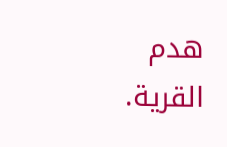هدم القرية.